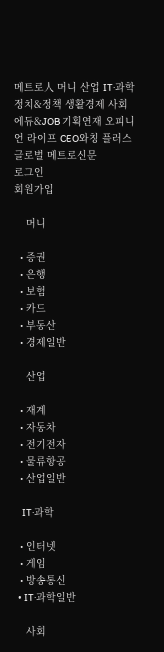메트로人 머니 산업 IT·과학 정치&정책 생활경제 사회 에듀&JOB 기획연재 오피니언 라이프 CEO와칭 플러스
글로벌 메트로신문
로그인
회원가입

    머니

  • 증권
  • 은행
  • 보험
  • 카드
  • 부동산
  • 경제일반

    산업

  • 재계
  • 자동차
  • 전기전자
  • 물류항공
  • 산업일반

    IT·과학

  • 인터넷
  • 게임
  • 방송통신
  • IT·과학일반

    사회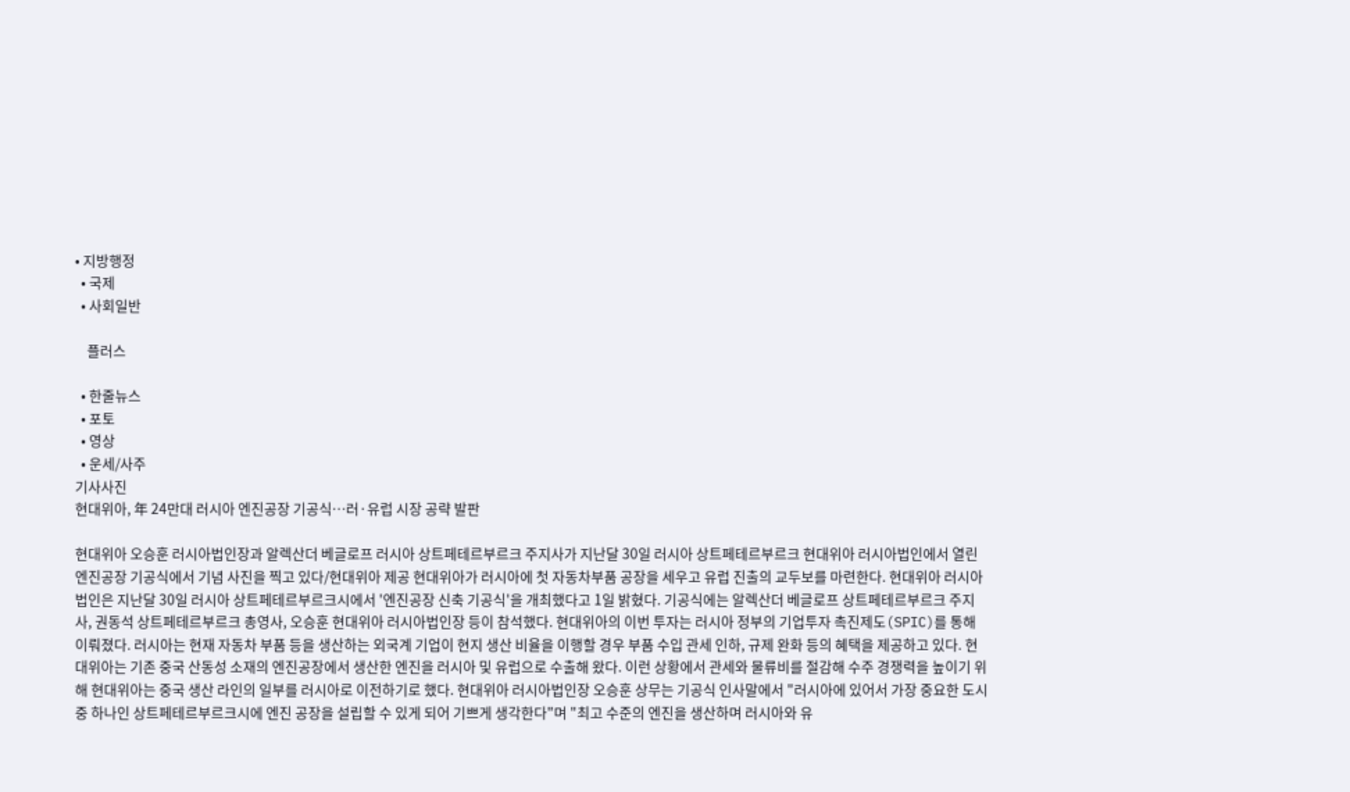• 지방행정
  • 국제
  • 사회일반

    플러스

  • 한줄뉴스
  • 포토
  • 영상
  • 운세/사주
기사사진
현대위아, 年 24만대 러시아 엔진공장 기공식…러·유럽 시장 공략 발판

현대위아 오승훈 러시아법인장과 알렉산더 베글로프 러시아 상트페테르부르크 주지사가 지난달 30일 러시아 상트페테르부르크 현대위아 러시아법인에서 열린 엔진공장 기공식에서 기념 사진을 찍고 있다/현대위아 제공 현대위아가 러시아에 첫 자동차부품 공장을 세우고 유럽 진출의 교두보를 마련한다. 현대위아 러시아법인은 지난달 30일 러시아 상트페테르부르크시에서 '엔진공장 신축 기공식'을 개최했다고 1일 밝혔다. 기공식에는 알렉산더 베글로프 상트페테르부르크 주지사, 권동석 상트페테르부르크 총영사, 오승훈 현대위아 러시아법인장 등이 참석했다. 현대위아의 이번 투자는 러시아 정부의 기업투자 촉진제도(SPIC)를 통해 이뤄졌다. 러시아는 현재 자동차 부품 등을 생산하는 외국계 기업이 현지 생산 비율을 이행할 경우 부품 수입 관세 인하, 규제 완화 등의 혜택을 제공하고 있다. 현대위아는 기존 중국 산동성 소재의 엔진공장에서 생산한 엔진을 러시아 및 유럽으로 수출해 왔다. 이런 상황에서 관세와 물류비를 절감해 수주 경쟁력을 높이기 위해 현대위아는 중국 생산 라인의 일부를 러시아로 이전하기로 했다. 현대위아 러시아법인장 오승훈 상무는 기공식 인사말에서 "러시아에 있어서 가장 중요한 도시 중 하나인 상트페테르부르크시에 엔진 공장을 설립할 수 있게 되어 기쁘게 생각한다"며 "최고 수준의 엔진을 생산하며 러시아와 유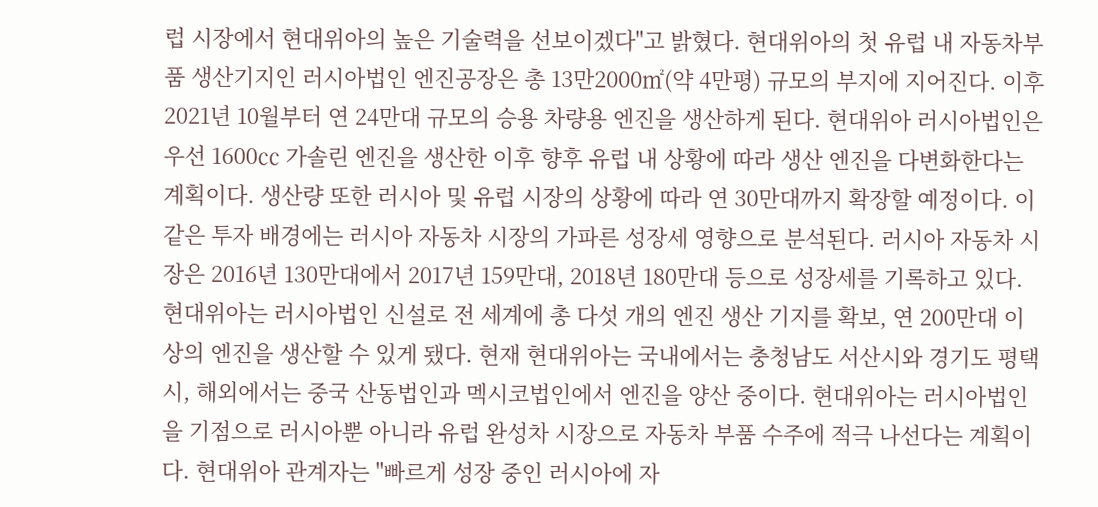럽 시장에서 현대위아의 높은 기술력을 선보이겠다"고 밝혔다. 현대위아의 첫 유럽 내 자동차부품 생산기지인 러시아법인 엔진공장은 총 13만2000㎡(약 4만평) 규모의 부지에 지어진다. 이후 2021년 10월부터 연 24만대 규모의 승용 차량용 엔진을 생산하게 된다. 현대위아 러시아법인은 우선 1600㏄ 가솔린 엔진을 생산한 이후 향후 유럽 내 상황에 따라 생산 엔진을 다변화한다는 계획이다. 생산량 또한 러시아 및 유럽 시장의 상황에 따라 연 30만대까지 확장할 예정이다. 이같은 투자 배경에는 러시아 자동차 시장의 가파른 성장세 영향으로 분석된다. 러시아 자동차 시장은 2016년 130만대에서 2017년 159만대, 2018년 180만대 등으로 성장세를 기록하고 있다. 현대위아는 러시아법인 신설로 전 세계에 총 다섯 개의 엔진 생산 기지를 확보, 연 200만대 이상의 엔진을 생산할 수 있게 됐다. 현재 현대위아는 국내에서는 충청남도 서산시와 경기도 평택시, 해외에서는 중국 산동법인과 멕시코법인에서 엔진을 양산 중이다. 현대위아는 러시아법인을 기점으로 러시아뿐 아니라 유럽 완성차 시장으로 자동차 부품 수주에 적극 나선다는 계획이다. 현대위아 관계자는 "빠르게 성장 중인 러시아에 자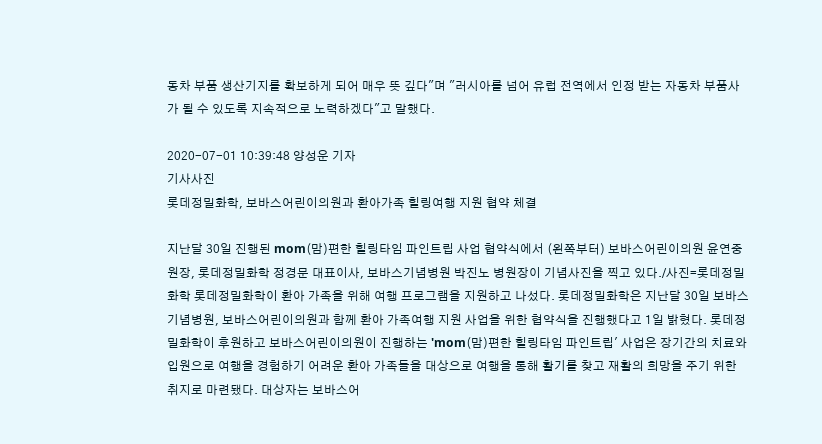동차 부품 생산기지를 확보하게 되어 매우 뜻 깊다"며 "러시아를 넘어 유럽 전역에서 인정 받는 자동차 부품사가 될 수 있도록 지속적으로 노력하겠다"고 말했다.

2020-07-01 10:39:48 양성운 기자
기사사진
롯데정밀화학, 보바스어린이의원과 환아가족 힐링여행 지원 협약 체결

지난달 30일 진행된 mom(맘)편한 힐링타임 파인트립 사업 협약식에서 (왼쪽부터) 보바스어린이의원 윤연중 원장, 롯데정밀화학 정경문 대표이사, 보바스기념병원 박진노 병원장이 기념사진을 찍고 있다./사진=롯데정밀화학 롯데정밀화학이 환아 가족을 위해 여행 프로그램을 지원하고 나섰다. 롯데정밀화학은 지난달 30일 보바스기념병원, 보바스어린이의원과 함께 환아 가족여행 지원 사업을 위한 협약식을 진행했다고 1일 밝혔다. 롯데정밀화학이 후원하고 보바스어린이의원이 진행하는 'mom(맘)편한 힐링타임 파인트립' 사업은 장기간의 치료와 입원으로 여행을 경험하기 어려운 환아 가족들을 대상으로 여행을 통해 활기를 찾고 재활의 희망을 주기 위한 취지로 마련됐다. 대상자는 보바스어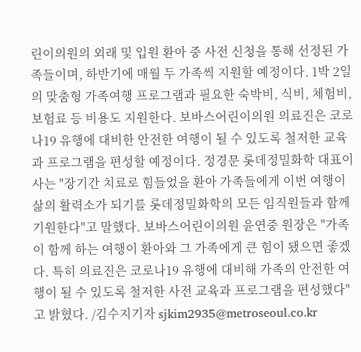린이의원의 외래 및 입원 환아 중 사전 신청을 통해 선정된 가족들이며, 하반기에 매월 두 가족씩 지원할 예정이다. 1박 2일의 맞춤형 가족여행 프로그램과 필요한 숙박비, 식비, 체험비, 보험료 등 비용도 지원한다. 보바스어린이의원 의료진은 코로나19 유행에 대비한 안전한 여행이 될 수 있도록 철저한 교육과 프로그램을 편성할 예정이다. 정경문 롯데정밀화학 대표이사는 "장기간 치료로 힘들었을 환아 가족들에게 이번 여행이 삶의 활력소가 되기를 롯데정밀화학의 모든 임직원들과 함께 기원한다"고 말했다. 보바스어린이의원 윤연중 원장은 "가족이 함께 하는 여행이 환아와 그 가족에게 큰 힘이 됐으면 좋겠다. 특히 의료진은 코로나19 유행에 대비해 가족의 안전한 여행이 될 수 있도록 철저한 사전 교육과 프로그램을 편성했다"고 밝혔다. /김수지기자 sjkim2935@metroseoul.co.kr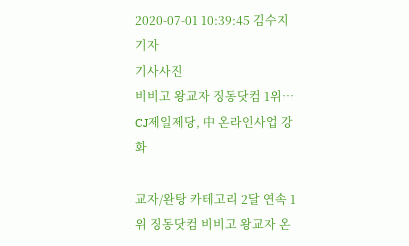2020-07-01 10:39:45 김수지 기자
기사사진
비비고 왕교자 징동닷컴 1위… CJ제일제당, 中 온라인사업 강화

교자/완탕 카테고리 2달 연속 1위 징동닷컴 비비고 왕교자 온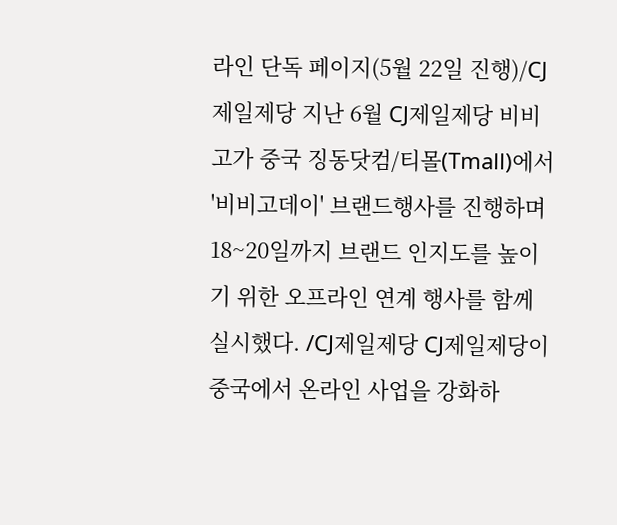라인 단독 페이지(5월 22일 진행)/CJ제일제당 지난 6월 CJ제일제당 비비고가 중국 징동닷컴/티몰(Tmall)에서 '비비고데이' 브랜드행사를 진행하며 18~20일까지 브랜드 인지도를 높이기 위한 오프라인 연계 행사를 함께 실시했다. /CJ제일제당 CJ제일제당이 중국에서 온라인 사업을 강화하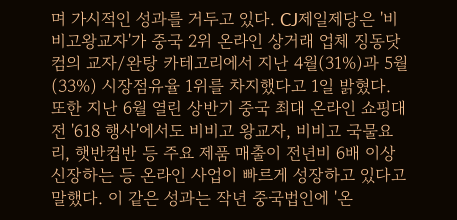며 가시적인 성과를 거두고 있다. CJ제일제당은 '비비고왕교자'가 중국 2위 온라인 상거래 업체 징동닷컴의 교자/완탕 카테고리에서 지난 4월(31%)과 5월(33%) 시장점유율 1위를 차지했다고 1일 밝혔다. 또한 지난 6월 열린 상반기 중국 최대 온라인 쇼핑대전 '618 행사'에서도 비비고 왕교자, 비비고 국물요리, 햇반컵반 등 주요 제품 매출이 전년비 6배 이상 신장하는 등 온라인 사업이 빠르게 성장하고 있다고 말했다. 이 같은 성과는 작년 중국법인에 '온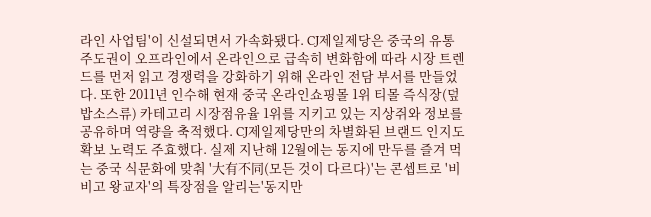라인 사업팀'이 신설되면서 가속화됐다. CJ제일제당은 중국의 유통 주도권이 오프라인에서 온라인으로 급속히 변화함에 따라 시장 트렌드를 먼저 읽고 경쟁력을 강화하기 위해 온라인 전담 부서를 만들었다. 또한 2011년 인수해 현재 중국 온라인쇼핑몰 1위 티몰 즉식장(덮밥소스류) 카테고리 시장점유율 1위를 지키고 있는 지상쥐와 정보를 공유하며 역량을 축적했다. CJ제일제당만의 차별화된 브랜드 인지도 확보 노력도 주효했다. 실제 지난해 12월에는 동지에 만두를 즐겨 먹는 중국 식문화에 맞춰 '大有不同(모든 것이 다르다)'는 콘셉트로 '비비고 왕교자'의 특장점을 알리는'동지만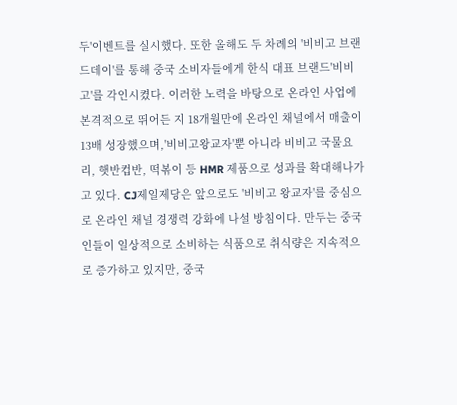두'이벤트를 실시했다. 또한 올해도 두 차례의 '비비고 브랜드데이'를 통해 중국 소비자들에게 한식 대표 브랜드'비비고'를 각인시켰다. 이러한 노력을 바탕으로 온라인 사업에 본격적으로 뛰어든 지 18개월만에 온라인 채널에서 매출이 13배 성장했으며,'비비고왕교자'뿐 아니라 비비고 국물요리, 햇반컵반, 떡볶이 등 HMR 제품으로 성과를 확대해나가고 있다. CJ제일제당은 앞으로도 '비비고 왕교자'를 중심으로 온라인 채널 경쟁력 강화에 나설 방침이다. 만두는 중국인들이 일상적으로 소비하는 식품으로 취식량은 지속적으로 증가하고 있지만, 중국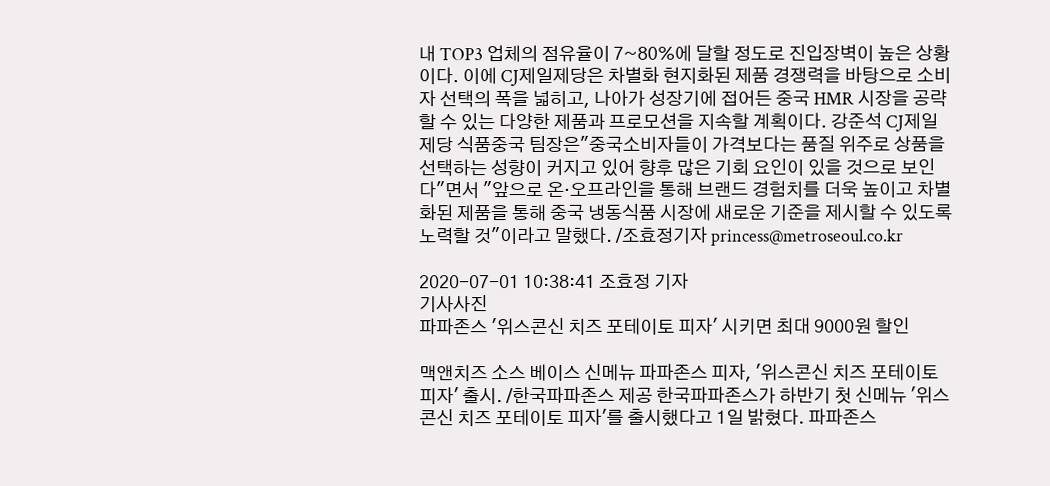내 TOP3 업체의 점유율이 7~80%에 달할 정도로 진입장벽이 높은 상황이다. 이에 CJ제일제당은 차별화 현지화된 제품 경쟁력을 바탕으로 소비자 선택의 폭을 넓히고, 나아가 성장기에 접어든 중국 HMR 시장을 공략할 수 있는 다양한 제품과 프로모션을 지속할 계획이다. 강준석 CJ제일제당 식품중국 팀장은"중국소비자들이 가격보다는 품질 위주로 상품을 선택하는 성향이 커지고 있어 향후 많은 기회 요인이 있을 것으로 보인다"면서 "앞으로 온·오프라인을 통해 브랜드 경험치를 더욱 높이고 차별화된 제품을 통해 중국 냉동식품 시장에 새로운 기준을 제시할 수 있도록 노력할 것"이라고 말했다. /조효정기자 princess@metroseoul.co.kr

2020-07-01 10:38:41 조효정 기자
기사사진
파파존스 '위스콘신 치즈 포테이토 피자' 시키면 최대 9000원 할인

맥앤치즈 소스 베이스 신메뉴 파파존스 피자, '위스콘신 치즈 포테이토 피자' 출시. /한국파파존스 제공 한국파파존스가 하반기 첫 신메뉴 '위스콘신 치즈 포테이토 피자'를 출시했다고 1일 밝혔다. 파파존스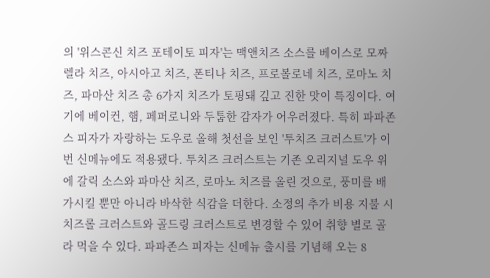의 '위스콘신 치즈 포테이토 피자'는 맥앤치즈 소스를 베이스로 모짜렐라 치즈, 아시아고 치즈, 폰티나 치즈, 프로볼로네 치즈, 로마노 치즈, 파마산 치즈 총 6가지 치즈가 토핑돼 깊고 진한 맛이 특징이다. 여기에 베이컨, 햄, 페퍼로니와 두툼한 감자가 어우러졌다. 특히 파파존스 피자가 자랑하는 도우로 올해 첫선을 보인 '투치즈 크러스트'가 이번 신메뉴에도 적용됐다. 투치즈 크러스트는 기존 오리지널 도우 위에 갈릭 소스와 파마산 치즈, 로마노 치즈를 올린 것으로, 풍미를 배가시킬 뿐만 아니라 바삭한 식감을 더한다. 소정의 추가 비용 지불 시 치즈롤 크러스트와 골드링 크러스트로 변경할 수 있어 취향 별로 골라 먹을 수 있다. 파파존스 피자는 신메뉴 출시를 기념해 오는 8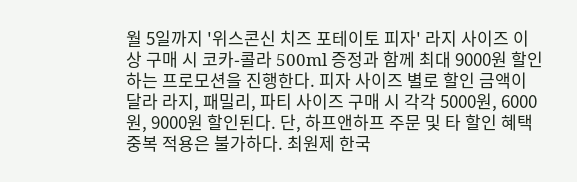월 5일까지 '위스콘신 치즈 포테이토 피자' 라지 사이즈 이상 구매 시 코카-콜라 500ml 증정과 함께 최대 9000원 할인하는 프로모션을 진행한다. 피자 사이즈 별로 할인 금액이 달라 라지, 패밀리, 파티 사이즈 구매 시 각각 5000원, 6000원, 9000원 할인된다. 단, 하프앤하프 주문 및 타 할인 혜택 중복 적용은 불가하다. 최원제 한국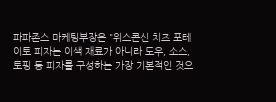파파존스 마케팅부장은 "위스콘신 치즈 포테이토 피자는 이색 재료가 아니라 도우, 소스, 토핑 등 피자를 구성하는 가장 기본적인 것으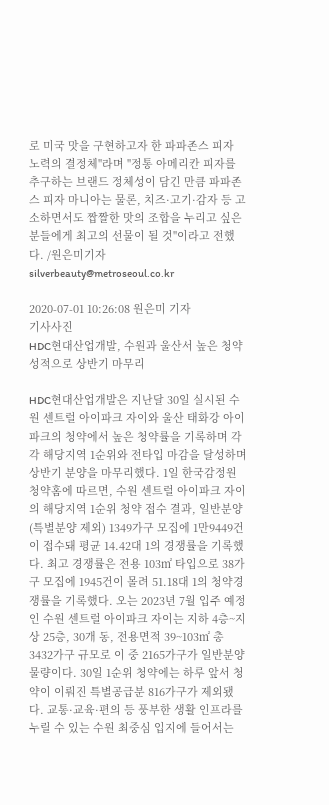로 미국 맛을 구현하고자 한 파파존스 피자 노력의 결정체"라며 "정통 아메리칸 피자를 추구하는 브랜드 정체성이 담긴 만큼 파파존스 피자 마니아는 물론, 치즈·고기·감자 등 고소하면서도 짭짤한 맛의 조합을 누리고 싶은 분들에게 최고의 선물이 될 것"이라고 전했다. /원은미기자 silverbeauty@metroseoul.co.kr

2020-07-01 10:26:08 원은미 기자
기사사진
HDC현대산업개발, 수원과 울산서 높은 청약성적으로 상반기 마무리

HDC현대산업개발은 지난달 30일 실시된 수원 센트럴 아이파크 자이와 울산 태화강 아이파크의 청약에서 높은 청약률을 기록하며 각각 해당지역 1순위와 전타입 마감을 달성하며 상반기 분양을 마무리했다. 1일 한국감정원 청약홈에 따르면, 수원 센트럴 아이파크 자이의 해당지역 1순위 청약 접수 결과, 일반분양(특별분양 제외) 1349가구 모집에 1만9449건이 접수돼 평균 14.42대 1의 경쟁률을 기록했다. 최고 경쟁률은 전용 103㎡ 타입으로 38가구 모집에 1945건이 몰려 51.18대 1의 청약경쟁률을 기록했다. 오는 2023년 7월 입주 예정인 수원 센트럴 아이파크 자이는 지하 4층~지상 25층, 30개 동, 전용면적 39~103㎡ 총 3432가구 규모로 이 중 2165가구가 일반분양 물량이다. 30일 1순위 청약에는 하루 앞서 청약이 이뤄진 특별공급분 816가구가 제외됐다. 교통·교육·편의 등 풍부한 생활 인프라를 누릴 수 있는 수원 최중심 입지에 들어서는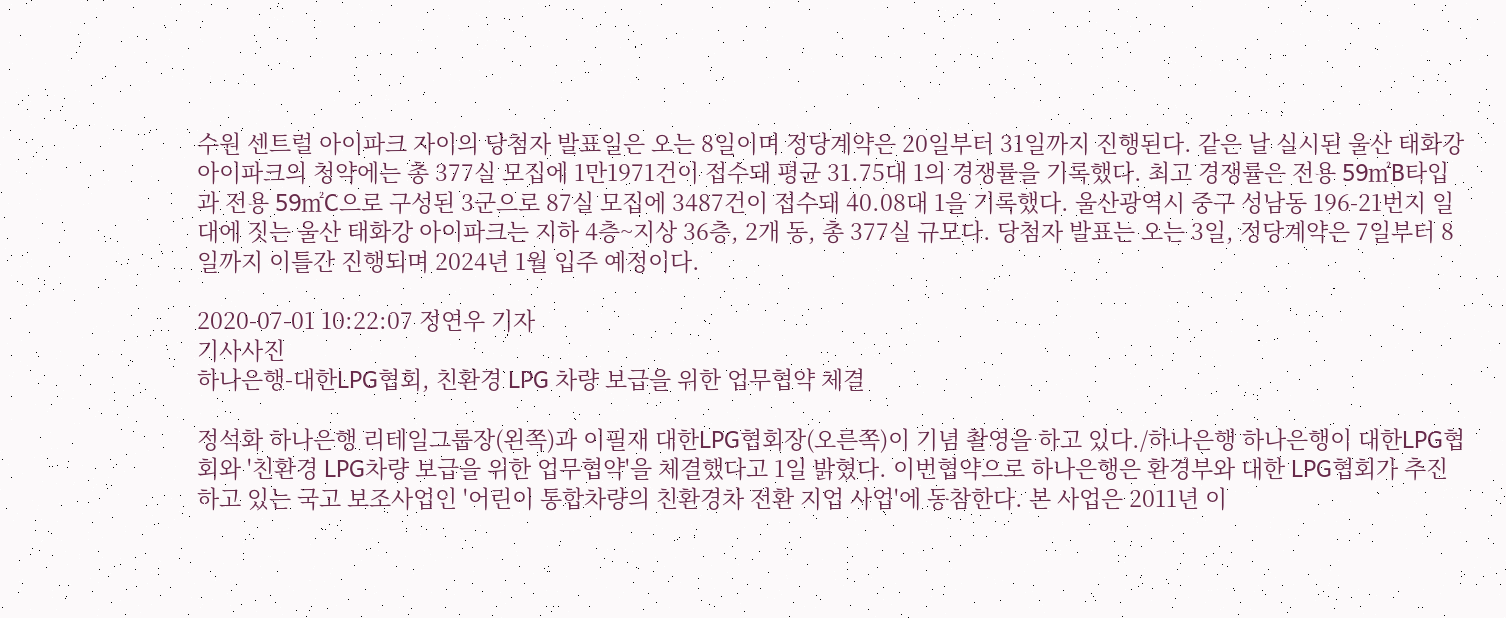수원 센트럴 아이파크 자이의 당첨자 발표일은 오는 8일이며 정당계약은 20일부터 31일까지 진행된다. 같은 날 실시된 울산 태화강 아이파크의 청약에는 총 377실 모집에 1만1971건이 접수돼 평균 31.75대 1의 경쟁률을 기록했다. 최고 경쟁률은 전용 59㎡B타입과 전용 59㎡C으로 구성된 3군으로 87실 모집에 3487건이 접수돼 40.08대 1을 기록했다. 울산광역시 중구 성남동 196-21번지 일대에 짓는 울산 태화강 아이파크는 지하 4층~지상 36층, 2개 동, 총 377실 규모다. 당첨자 발표는 오는 3일, 정당계약은 7일부터 8일까지 이틀간 진행되며 2024년 1월 입주 예정이다.

2020-07-01 10:22:07 정연우 기자
기사사진
하나은행-대한LPG협회, 친환경 LPG 차량 보급을 위한 업무협약 체결

정석화 하나은행 리테일그룹장(왼쪽)과 이필재 대한LPG협회장(오른쪽)이 기념 촬영을 하고 있다./하나은행 하나은행이 대한LPG협회와 '친환경 LPG차량 보급을 위한 업무협약'을 체결했다고 1일 밝혔다. 이번협약으로 하나은행은 환경부와 대한 LPG협회가 추진하고 있는 국고 보조사업인 '어린이 통합차량의 친환경차 전환 지업 사업'에 동참한다. 본 사업은 2011년 이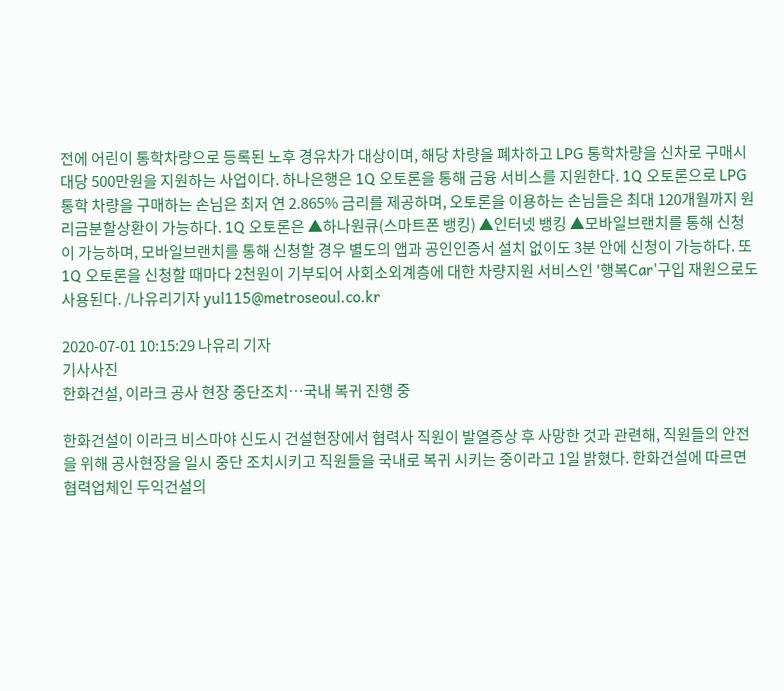전에 어린이 통학차량으로 등록된 노후 경유차가 대상이며, 해당 차량을 폐차하고 LPG 통학차량을 신차로 구매시 대당 500만원을 지원하는 사업이다. 하나은행은 1Q 오토론을 통해 금융 서비스를 지원한다. 1Q 오토론으로 LPG 통학 차량을 구매하는 손님은 최저 연 2.865% 금리를 제공하며, 오토론을 이용하는 손님들은 최대 120개월까지 원리금분할상환이 가능하다. 1Q 오토론은 ▲하나원큐(스마트폰 뱅킹) ▲인터넷 뱅킹 ▲모바일브랜치를 통해 신청이 가능하며, 모바일브랜치를 통해 신청할 경우 별도의 앱과 공인인증서 설치 없이도 3분 안에 신청이 가능하다. 또 1Q 오토론을 신청할 때마다 2천원이 기부되어 사회소외계층에 대한 차량지원 서비스인 '행복Car'구입 재원으로도 사용된다. /나유리기자 yul115@metroseoul.co.kr

2020-07-01 10:15:29 나유리 기자
기사사진
한화건설, 이라크 공사 현장 중단조치…국내 복귀 진행 중

한화건설이 이라크 비스마야 신도시 건설현장에서 협력사 직원이 발열증상 후 사망한 것과 관련해, 직원들의 안전을 위해 공사현장을 일시 중단 조치시키고 직원들을 국내로 복귀 시키는 중이라고 1일 밝혔다. 한화건설에 따르면 협력업체인 두익건설의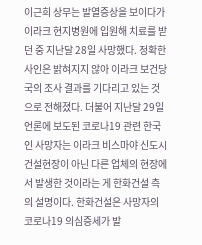이근희 상무는 발열증상을 보이다가 이라크 현지병원에 입원해 치료를 받던 중 지난달 28일 사망했다. 정확한 사인은 밝혀지지 않아 이라크 보건당국의 조사 결과를 기다리고 있는 것으로 전해졌다. 더불어 지난달 29일 언론에 보도된 코로나19 관련 한국인 사망자는 이라크 비스마야 신도시 건설현장이 아닌 다른 업체의 현장에서 발생한 것이라는 게 한화건설 측의 설명이다. 한화건설은 사망자의 코로나19 의심증세가 발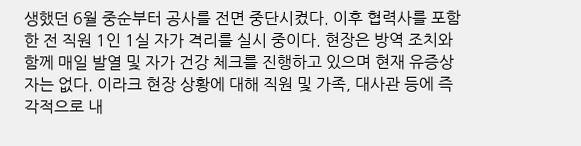생했던 6월 중순부터 공사를 전면 중단시켰다. 이후 협력사를 포함한 전 직원 1인 1실 자가 격리를 실시 중이다. 현장은 방역 조치와 함께 매일 발열 및 자가 건강 체크를 진행하고 있으며 현재 유증상자는 없다. 이라크 현장 상황에 대해 직원 및 가족, 대사관 등에 즉각적으로 내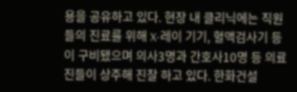용을 공유하고 있다. 현장 내 클리닉에는 직원들의 진료를 위해 X-레이 기기, 혈액검사기 등이 구비됐으며 의사3명과 간호사10명 등 의료진들이 상주해 진찰 하고 있다. 한화건설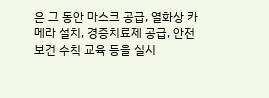은 그 동안 마스크 공급, 열화상 카메라 설치, 경증치료제 공급, 안전 보건 수칙 교육 등을 실시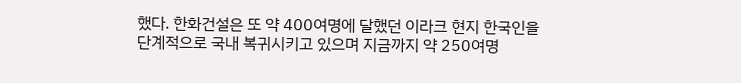했다. 한화건설은 또 약 400여명에 달했던 이라크 현지 한국인을 단계적으로 국내 복귀시키고 있으며 지금까지 약 250여명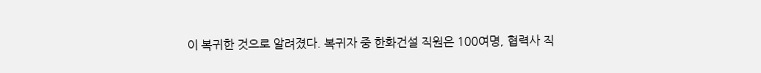이 복귀한 것으로 알려졌다. 복귀자 중 한화건설 직원은 100여명, 협력사 직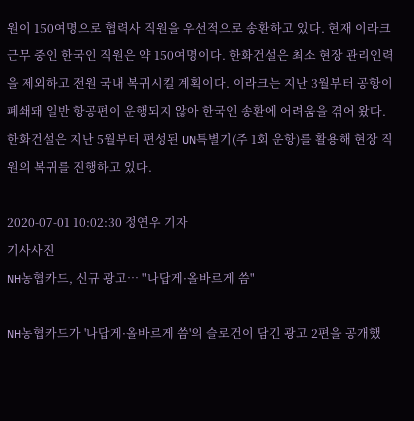원이 150여명으로 협력사 직원을 우선적으로 송환하고 있다. 현재 이라크 근무 중인 한국인 직원은 약 150여명이다. 한화건설은 최소 현장 관리인력을 제외하고 전원 국내 복귀시킬 계획이다. 이라크는 지난 3월부터 공항이 폐쇄돼 일반 항공편이 운행되지 않아 한국인 송환에 어려움을 겪어 왔다. 한화건설은 지난 5월부터 편성된 UN특별기(주 1회 운항)를 활용해 현장 직원의 복귀를 진행하고 있다.

2020-07-01 10:02:30 정연우 기자
기사사진
NH농협카드, 신규 광고… "나답게·올바르게 씀"

NH농협카드가 '나답게·올바르게 씀'의 슬로건이 담긴 광고 2편을 공개했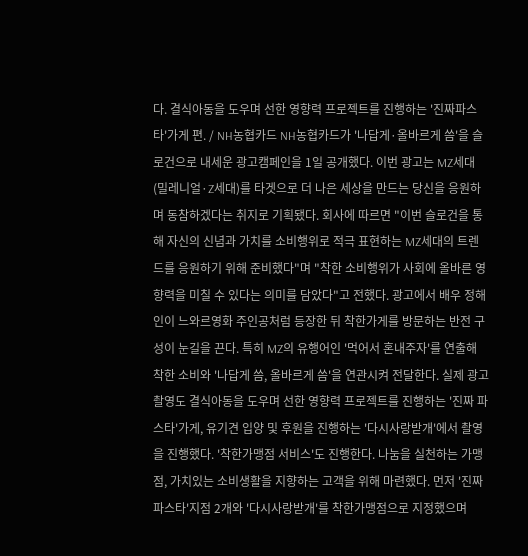다. 결식아동을 도우며 선한 영향력 프로젝트를 진행하는 '진짜파스타'가게 편. / NH농협카드 NH농협카드가 '나답게·올바르게 씀'을 슬로건으로 내세운 광고캠페인을 1일 공개했다. 이번 광고는 MZ세대(밀레니얼·Z세대)를 타겟으로 더 나은 세상을 만드는 당신을 응원하며 동참하겠다는 취지로 기획됐다. 회사에 따르면 "이번 슬로건을 통해 자신의 신념과 가치를 소비행위로 적극 표현하는 MZ세대의 트렌드를 응원하기 위해 준비했다"며 "착한 소비행위가 사회에 올바른 영향력을 미칠 수 있다는 의미를 담았다"고 전했다. 광고에서 배우 정해인이 느와르영화 주인공처럼 등장한 뒤 착한가게를 방문하는 반전 구성이 눈길을 끈다. 특히 MZ의 유행어인 '먹어서 혼내주자'를 연출해 착한 소비와 '나답게 씀, 올바르게 씀'을 연관시켜 전달한다. 실제 광고촬영도 결식아동을 도우며 선한 영향력 프로젝트를 진행하는 '진짜 파스타'가게, 유기견 입양 및 후원을 진행하는 '다시사랑받개'에서 촬영을 진행했다. '착한가맹점 서비스'도 진행한다. 나눔을 실천하는 가맹점, 가치있는 소비생활을 지향하는 고객을 위해 마련했다. 먼저 '진짜파스타'지점 2개와 '다시사랑받개'를 착한가맹점으로 지정했으며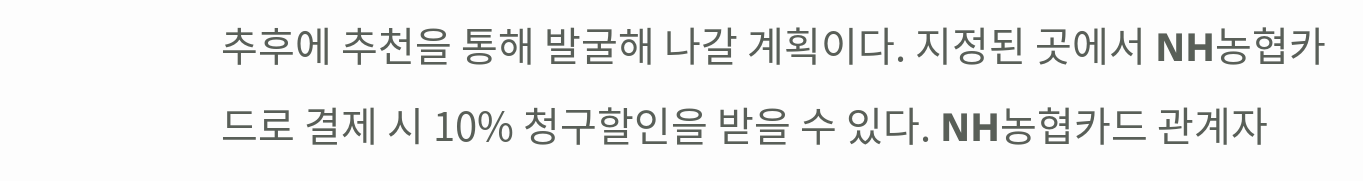추후에 추천을 통해 발굴해 나갈 계획이다. 지정된 곳에서 NH농협카드로 결제 시 10% 청구할인을 받을 수 있다. NH농협카드 관계자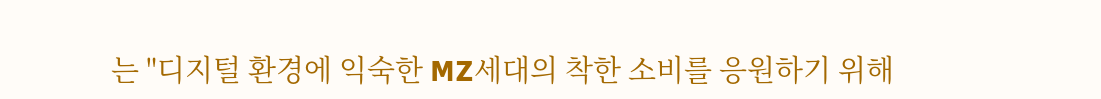는 "디지털 환경에 익숙한 MZ세대의 착한 소비를 응원하기 위해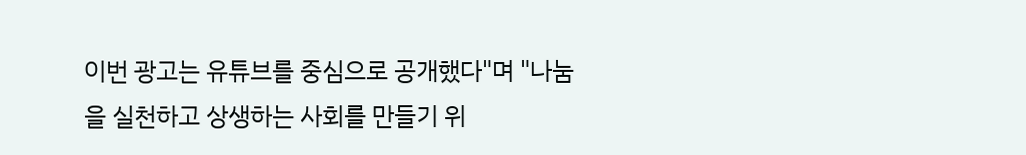이번 광고는 유튜브를 중심으로 공개했다"며 "나눔을 실천하고 상생하는 사회를 만들기 위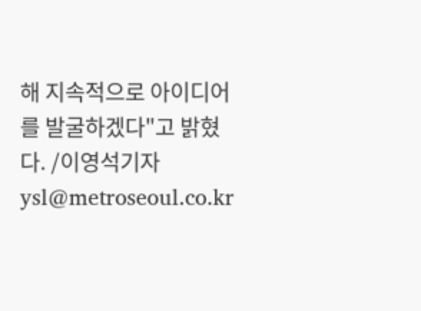해 지속적으로 아이디어를 발굴하겠다"고 밝혔다. /이영석기자 ysl@metroseoul.co.kr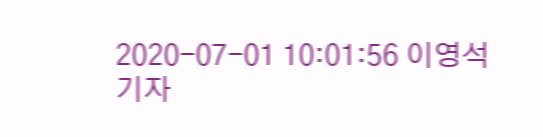2020-07-01 10:01:56 이영석 기자